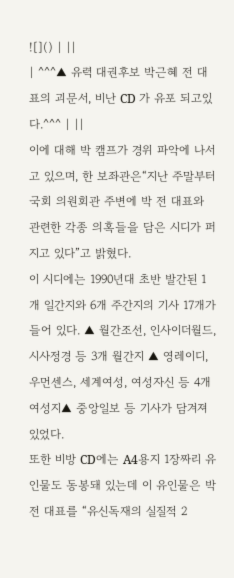![]() | ||
| ^^^▲ 유력 대권후보 박근혜 전 대표의 괴문서, 비난 CD 가 유포 되고있다.^^^ | ||
이에 대해 박 캠프가 경위 파악에 나서고 있으며, 한 보좌관은“지난 주말부터 국회 의원회관 주변에 박 전 대표와 관련한 각종 의혹들을 담은 시디가 퍼지고 있다”고 밝혔다.
이 시디에는 1990년대 초반 발간된 1개 일간지와 6개 주간지의 기사 17개가 들어 있다. ▲ 월간조선, 인사이더월드, 시사정경 등 3개 월간지 ▲ 영레이디, 우먼센스, 세계여성, 여성자신 등 4개 여성지▲ 중앙일보 등 기사가 담겨져 있었다.
또한 비방 CD에는 A4용지 1장짜리 유인물도 동봉돼 있는데 이 유인물은 박 전 대표를 “유신독재의 실질적 2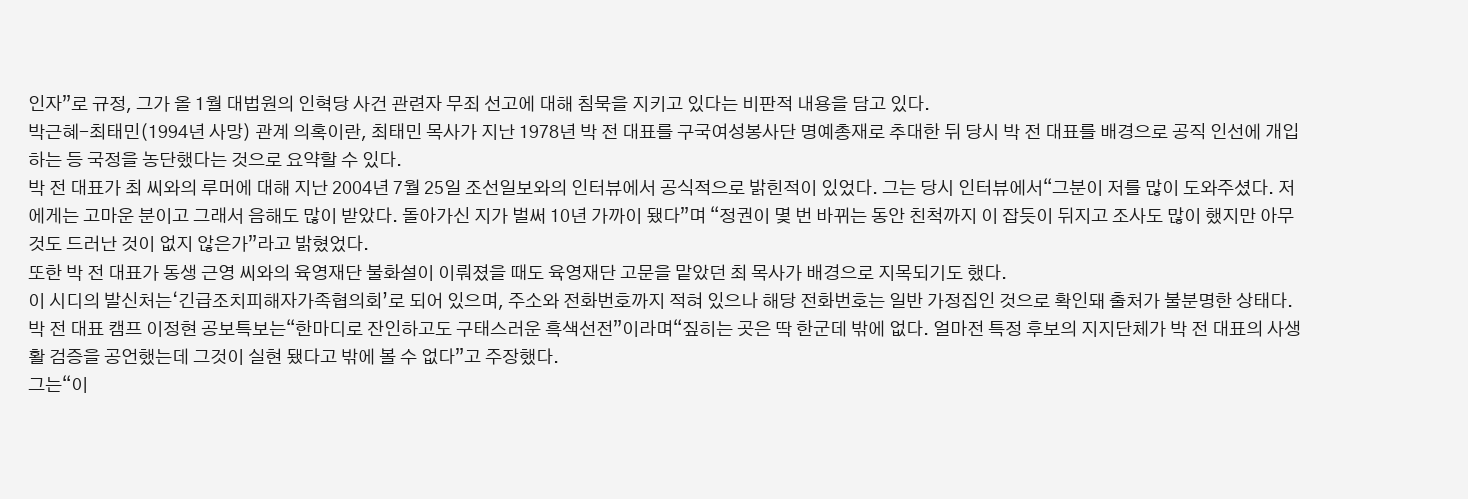인자”로 규정, 그가 올 1월 대법원의 인혁당 사건 관련자 무죄 선고에 대해 침묵을 지키고 있다는 비판적 내용을 담고 있다.
박근혜-최태민(1994년 사망) 관계 의혹이란, 최태민 목사가 지난 1978년 박 전 대표를 구국여성봉사단 명예총재로 추대한 뒤 당시 박 전 대표를 배경으로 공직 인선에 개입하는 등 국정을 농단했다는 것으로 요약할 수 있다.
박 전 대표가 최 씨와의 루머에 대해 지난 2004년 7월 25일 조선일보와의 인터뷰에서 공식적으로 밝힌적이 있었다. 그는 당시 인터뷰에서“그분이 저를 많이 도와주셨다. 저에게는 고마운 분이고 그래서 음해도 많이 받았다. 돌아가신 지가 벌써 10년 가까이 됐다”며 “정권이 몇 번 바뀌는 동안 친척까지 이 잡듯이 뒤지고 조사도 많이 했지만 아무 것도 드러난 것이 없지 않은가”라고 밝혔었다.
또한 박 전 대표가 동생 근영 씨와의 육영재단 불화설이 이뤄졌을 때도 육영재단 고문을 맡았던 최 목사가 배경으로 지목되기도 했다.
이 시디의 발신처는‘긴급조치피해자가족협의회’로 되어 있으며, 주소와 전화번호까지 적혀 있으나 해당 전화번호는 일반 가정집인 것으로 확인돼 출처가 불분명한 상태다.
박 전 대표 캠프 이정현 공보특보는“한마디로 잔인하고도 구태스러운 흑색선전”이라며“짚히는 곳은 딱 한군데 밖에 없다. 얼마전 특정 후보의 지지단체가 박 전 대표의 사생활 검증을 공언했는데 그것이 실현 됐다고 밖에 볼 수 없다”고 주장했다.
그는“이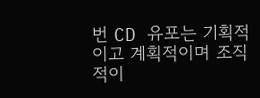번 CD 유포는 기획적이고 계획적이며 조직적이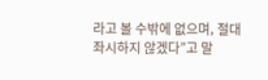라고 볼 수밖에 없으며, 절대 좌시하지 않겠다”고 말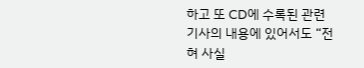하고 또 CD에 수록된 관련 기사의 내용에 있어서도 “전혀 사실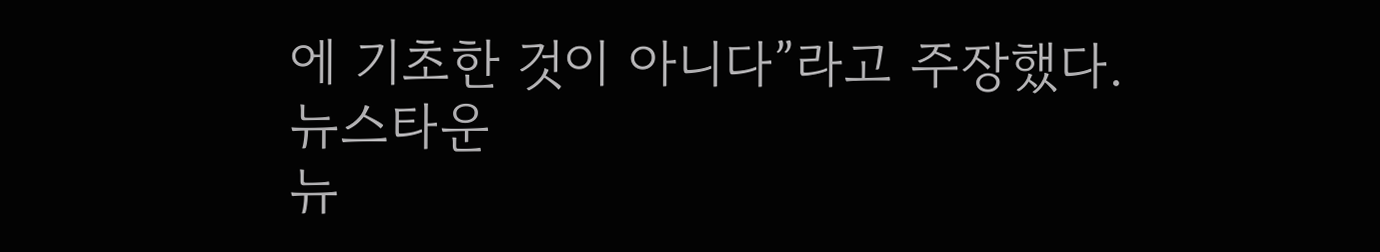에 기초한 것이 아니다”라고 주장했다.
뉴스타운
뉴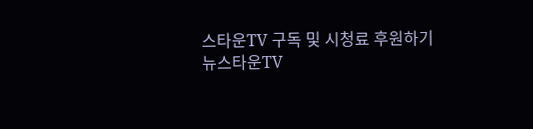스타운TV 구독 및 시청료 후원하기
뉴스타운TV